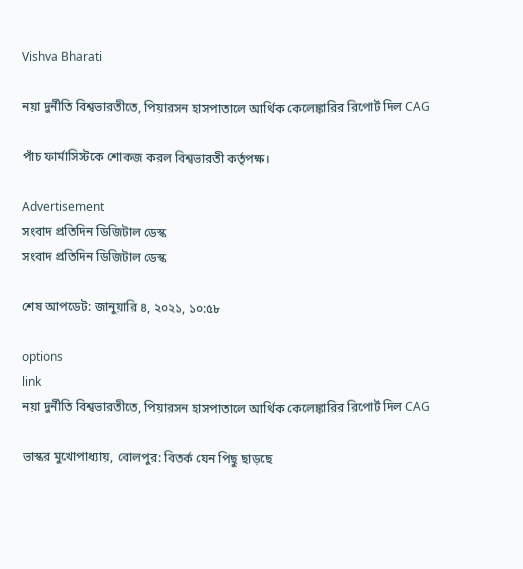Vishva Bharati

নয়া দুর্নীতি বিশ্বভারতীতে, পিয়ারসন হাসপাতালে আর্থিক কেলেঙ্কারির রিপোর্ট দিল CAG

পাঁচ ফার্মাসিস্টকে শোকজ করল বিশ্বভারতী কর্তৃপক্ষ।

Advertisement
সংবাদ প্রতিদিন ডিজিটাল ডেস্ক
সংবাদ প্রতিদিন ডিজিটাল ডেস্ক

শেষ আপডেট: জানুয়ারি ৪, ২০২১, ১০:৫৮

options
link
নয়া দুর্নীতি বিশ্বভারতীতে, পিয়ারসন হাসপাতালে আর্থিক কেলেঙ্কারির রিপোর্ট দিল CAG

ভাস্কর মুখোপাধ্যায়, বোলপুর: বিতর্ক যেন পিছু ছাড়ছে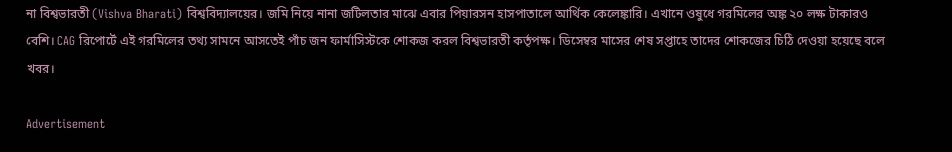না বিশ্বভারতী (Vishva Bharati) বিশ্ববিদ্যালয়ের। জমি নিয়ে নানা জটিলতার মাঝে এবার পিয়ারসন হাসপাতালে আর্থিক কেলেঙ্কারি। এখানে ওষুধে গরমিলের অঙ্ক ২০ লক্ষ টাকারও বেশি। CAG রিপোর্টে এই গরমিলের তথ্য সামনে আসতেই পাঁচ জন ফার্মাসিস্টকে শোকজ করল বিশ্বভারতী কর্তৃপক্ষ। ডিসেম্বর মাসের শেষ সপ্তাহে তাদের শোকজের চিঠি দেওয়া হয়েছে বলে খবর।

Advertisement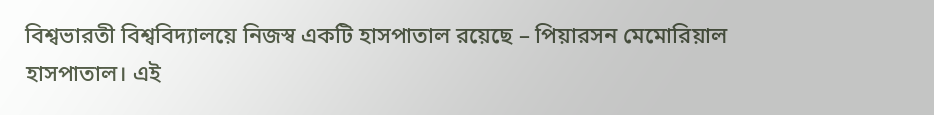বিশ্বভারতী বিশ্ববিদ্যালয়ে নিজস্ব একটি হাসপাতাল রয়েছে – পিয়ারসন মেমোরিয়াল হাসপাতাল। এই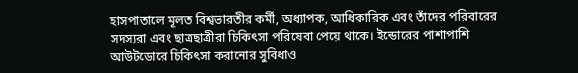হাসপাতালে মূলত বিশ্বভারতীর কর্মী, অধ্যাপক, আধিকারিক এবং তাঁদের পরিবারের সদস্যরা এবং ছাত্রছাত্রীরা চিকিৎসা পরিষেবা পেয়ে থাকে। ইন্ডোরের পাশাপাশি আউটডোরে চিকিৎসা করানোর সুবিধাও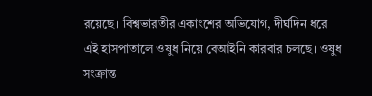রয়েছে। বিশ্বভারতীর একাংশের অভিযোগ, দীর্ঘদিন ধরে এই হাসপাতালে ওষুধ নিয়ে বেআইনি কারবার চলছে। ওষুধ সংক্রান্ত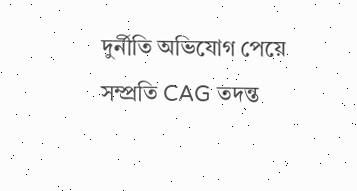দুর্নীতি অভিযোগ পেয়ে সম্প্রতি CAG তদন্ত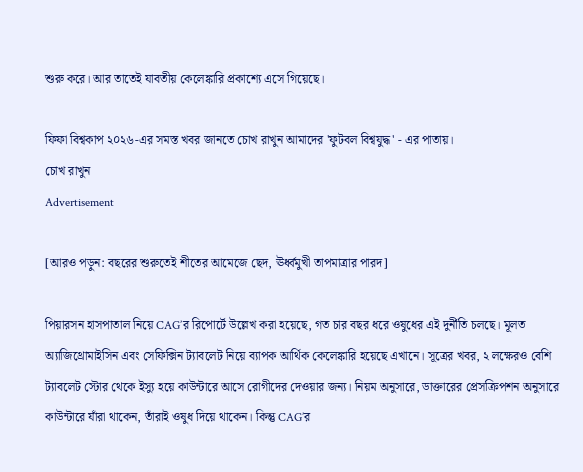শুরু করে। আর তাতেই যাবতীয় কেলেঙ্কারি প্রকাশ্যে এসে গিয়েছে।

ফিফা বিশ্বকাপ ২০২৬-এর সমস্ত খবর জানতে চোখ রাখুন আমাদের 'ফুটবল বিশ্বযুদ্ধ' - এর পাতায়।
চোখ রাখুন
Advertisement

[আরও পড়ুন: বছরের শুরুতেই শীতের আমেজে ছেদ, ঊর্ধ্বমুখী তাপমাত্রার পারদ]

পিয়ারসন হাসপাতাল নিয়ে CAG’র রিপোর্টে উল্লেখ করা হয়েছে, গত চার বছর ধরে ওষুধের এই দুর্নীতি চলছে। মূলত অ্যাজিথ্রোমাইসিন এবং সেফিক্সিন ট্যাবলেট নিয়ে ব্যাপক আর্থিক কেলেঙ্কারি হয়েছে এখানে। সূত্রের খবর, ২ লক্ষেরও বেশি ট্যাবলেট স্টোর থেকে ইস্যু হয়ে কাউন্টারে আসে রোগীদের দেওয়ার জন্য। নিয়ম অনুসারে, ডাক্তারের প্রেসক্রিপশন অনুসারে কাউন্টারে যাঁরা থাকেন, তাঁরাই ওষুধ দিয়ে থাকেন। কিন্তু CAG’র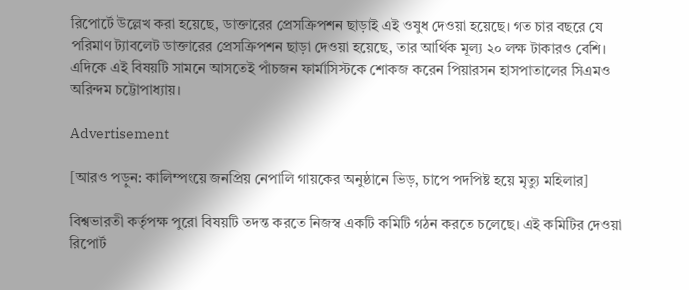রিপোর্টে উল্লেখ করা হয়েছে, ডাক্তারের প্রেসক্রিপশন ছাড়াই এই ওষুধ দেওয়া হয়েছে। গত চার বছরে যে পরিমাণ ট্যাবলেট ডাক্তারের প্রেসক্রিপশন ছাড়া দেওয়া হয়েছে, তার আর্থিক মূল্য ২০ লক্ষ টাকারও বেশি। এদিকে এই বিষয়টি সামনে আসতেই পাঁচজন ফার্মাসিস্টকে শোকজ করেন পিয়ারসন হাসপাতালের সিএমও অরিন্দম চট্টোপাধ্যায়।

Advertisement

[আরও পড়ুন: কালিম্পংয়ে জনপ্রিয় নেপালি গায়কের অনুষ্ঠানে ভিড়, চাপে পদপিষ্ট হয়ে মৃত্যু মহিলার]

বিশ্বভারতী কর্তৃপক্ষ পুরো বিষয়টি তদন্ত করতে নিজস্ব একটি কমিটি গঠন করতে চলেছে। এই কমিটির দেওয়া রিপোর্ট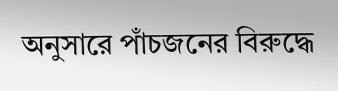অনুসারে পাঁচজনের বিরুদ্ধে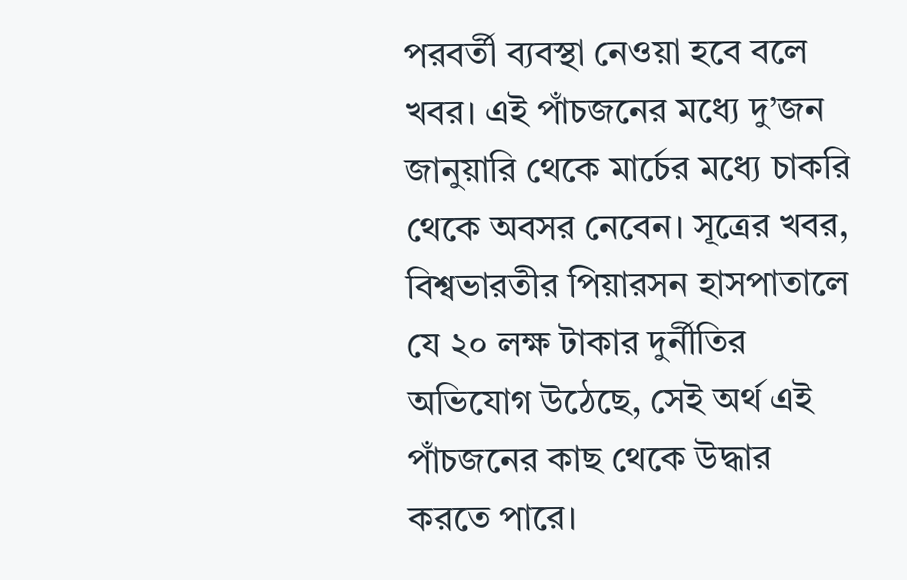পরবর্তী ব্যবস্থা নেওয়া হবে বলে খবর। এই পাঁচজনের মধ্যে দু’জন জানুয়ারি থেকে মার্চের মধ্যে চাকরি থেকে অবসর নেবেন। সূত্রের খবর, বিশ্বভারতীর পিয়ারসন হাসপাতালে যে ২০ লক্ষ টাকার দুর্নীতির অভিযোগ উঠেছে, সেই অর্থ এই পাঁচজনের কাছ থেকে উদ্ধার করতে পারে।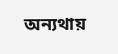অন্যথায়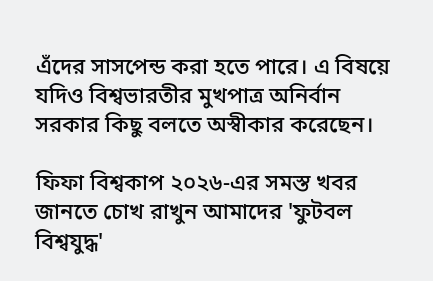এঁদের সাসপেন্ড করা হতে পারে। এ বিষয়ে যদিও বিশ্বভারতীর মুখপাত্র অনির্বান সরকার কিছু বলতে অস্বীকার করেছেন।

ফিফা বিশ্বকাপ ২০২৬-এর সমস্ত খবর জানতে চোখ রাখুন আমাদের 'ফুটবল বিশ্বযুদ্ধ'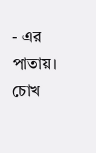- এর পাতায়।
চোখ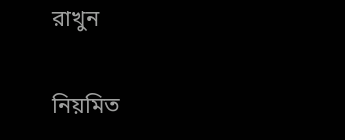রাখুন

নিয়মিত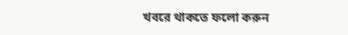খবরে থাকতে ফলো করুন